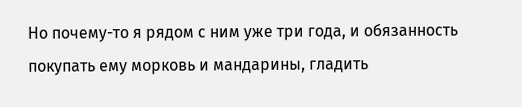Но почему-то я рядом с ним уже три года, и обязанность покупать ему морковь и мандарины, гладить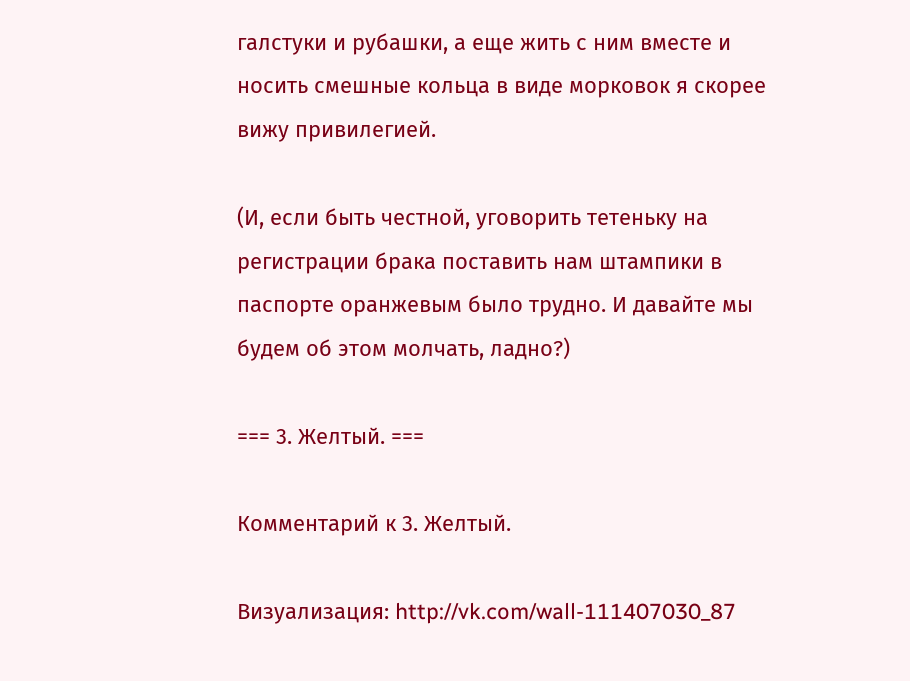галстуки и рубашки, а еще жить с ним вместе и носить смешные кольца в виде морковок я скорее вижу привилегией.

(И, если быть честной, уговорить тетеньку на регистрации брака поставить нам штампики в паспорте оранжевым было трудно. И давайте мы будем об этом молчать, ладно?)

=== 3. Желтый. ===

Комментарий к 3. Желтый.

Визуализация: http://vk.com/wall-111407030_87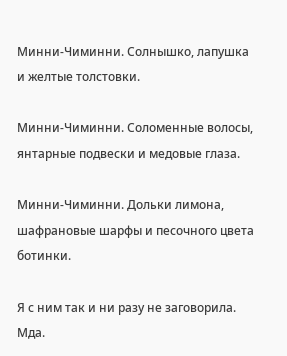Минни-Чиминни. Солнышко, лапушка и желтые толстовки.

Минни-Чиминни. Соломенные волосы, янтарные подвески и медовые глаза.

Минни-Чиминни. Дольки лимона, шафрановые шарфы и песочного цвета ботинки.

Я с ним так и ни разу не заговорила. Мда.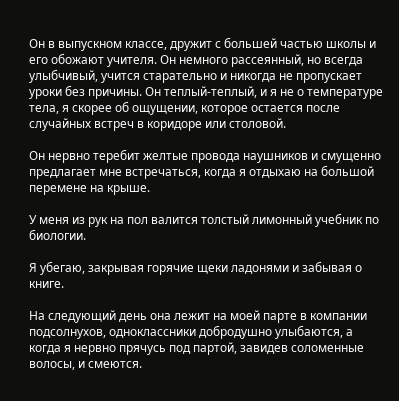Он в выпускном классе, дружит с большей частью школы и его обожают учителя. Он немного рассеянный, но всегда улыбчивый, учится старательно и никогда не пропускает уроки без причины. Он теплый-теплый, и я не о температуре тела, я скорее об ощущении, которое остается после случайных встреч в коридоре или столовой.

Он нервно теребит желтые провода наушников и смущенно предлагает мне встречаться, когда я отдыхаю на большой перемене на крыше.

У меня из рук на пол валится толстый лимонный учебник по биологии.

Я убегаю, закрывая горячие щеки ладонями и забывая о книге.

На следующий день она лежит на моей парте в компании подсолнухов, одноклассники добродушно улыбаются, а когда я нервно прячусь под партой, завидев соломенные волосы, и смеются.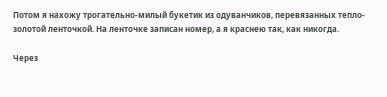Потом я нахожу трогательно-милый букетик из одуванчиков, перевязанных тепло-золотой ленточкой. На ленточке записан номер, а я краснею так, как никогда.

Через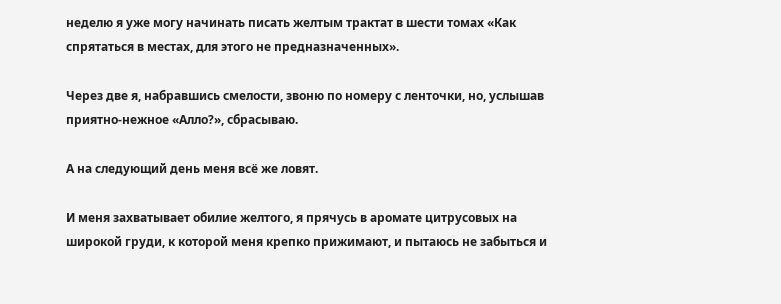неделю я уже могу начинать писать желтым трактат в шести томах «Как спрятаться в местах, для этого не предназначенных».

Через две я, набравшись смелости, звоню по номеру с ленточки, но, услышав приятно-нежное «Алло?», сбрасываю.

А на следующий день меня всё же ловят.

И меня захватывает обилие желтого, я прячусь в аромате цитрусовых на широкой груди, к которой меня крепко прижимают, и пытаюсь не забыться и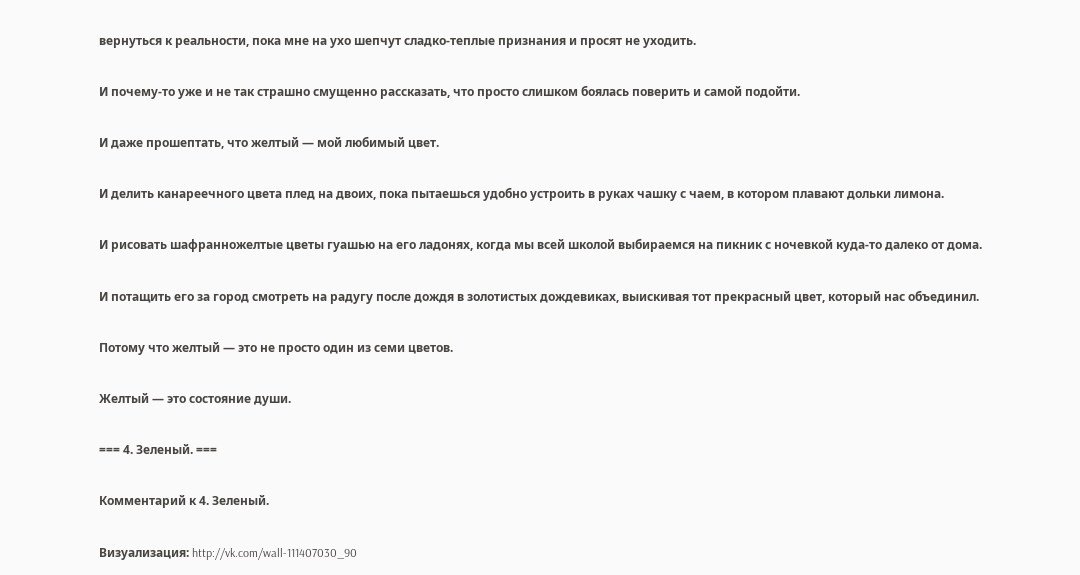вернуться к реальности, пока мне на ухо шепчут сладко-теплые признания и просят не уходить.

И почему-то уже и не так страшно смущенно рассказать, что просто слишком боялась поверить и самой подойти.

И даже прошептать, что желтый — мой любимый цвет.

И делить канареечного цвета плед на двоих, пока пытаешься удобно устроить в руках чашку с чаем, в котором плавают дольки лимона.

И рисовать шафранножелтые цветы гуашью на его ладонях, когда мы всей школой выбираемся на пикник с ночевкой куда-то далеко от дома.

И потащить его за город смотреть на радугу после дождя в золотистых дождевиках, выискивая тот прекрасный цвет, который нас объединил.

Потому что желтый — это не просто один из семи цветов.

Желтый — это состояние души.

=== 4. Зеленый. ===

Комментарий к 4. Зеленый.

Визуализация: http://vk.com/wall-111407030_90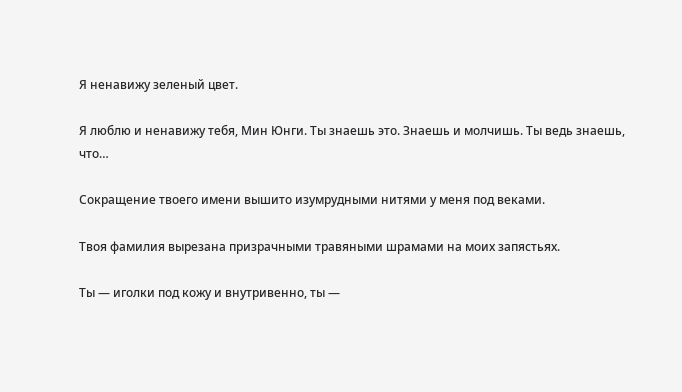Я ненавижу зеленый цвет.

Я люблю и ненавижу тебя, Мин Юнги. Ты знаешь это. Знаешь и молчишь. Ты ведь знаешь, что…

Сокращение твоего имени вышито изумрудными нитями у меня под веками.

Твоя фамилия вырезана призрачными травяными шрамами на моих запястьях.

Ты — иголки под кожу и внутривенно, ты —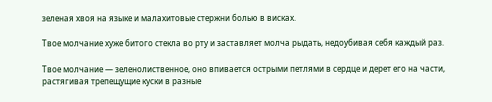зеленая хвоя на языке и малахитовые стержни болью в висках.

Твое молчание хуже битого стекла во рту и заставляет молча рыдать, недоубивая себя каждый раз.

Твое молчание — зеленолиственное, оно впивается острыми петлями в сердце и дерет его на части, растягивая трепещущие куски в разные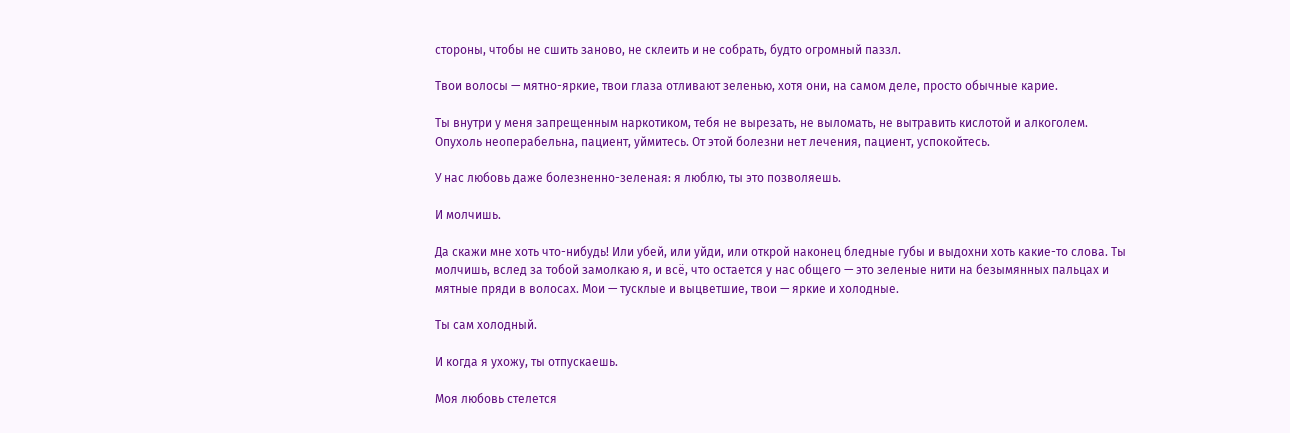стороны, чтобы не сшить заново, не склеить и не собрать, будто огромный паззл.

Твои волосы — мятно-яркие, твои глаза отливают зеленью, хотя они, на самом деле, просто обычные карие.

Ты внутри у меня запрещенным наркотиком, тебя не вырезать, не выломать, не вытравить кислотой и алкоголем. Опухоль неоперабельна, пациент, уймитесь. От этой болезни нет лечения, пациент, успокойтесь.

У нас любовь даже болезненно-зеленая: я люблю, ты это позволяешь.

И молчишь.

Да скажи мне хоть что-нибудь! Или убей, или уйди, или открой наконец бледные губы и выдохни хоть какие-то слова. Ты молчишь, вслед за тобой замолкаю я, и всё, что остается у нас общего — это зеленые нити на безымянных пальцах и мятные пряди в волосах. Мои — тусклые и выцветшие, твои — яркие и холодные.

Ты сам холодный.

И когда я ухожу, ты отпускаешь.

Моя любовь стелется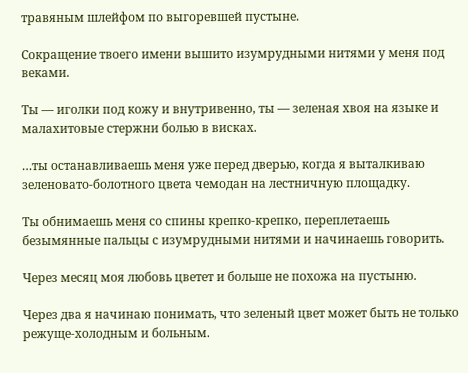травяным шлейфом по выгоревшей пустыне.

Сокращение твоего имени вышито изумрудными нитями у меня под веками.

Ты — иголки под кожу и внутривенно, ты — зеленая хвоя на языке и малахитовые стержни болью в висках.

…ты останавливаешь меня уже перед дверью, когда я выталкиваю зеленовато-болотного цвета чемодан на лестничную площадку.

Ты обнимаешь меня со спины крепко-крепко, переплетаешь безымянные пальцы с изумрудными нитями и начинаешь говорить.

Через месяц моя любовь цветет и больше не похожа на пустыню.

Через два я начинаю понимать, что зеленый цвет может быть не только режуще-холодным и больным.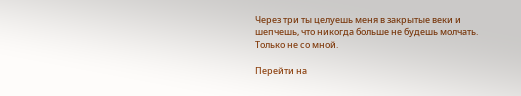Через три ты целуешь меня в закрытые веки и шепчешь, что никогда больше не будешь молчать. Только не со мной.

Перейти на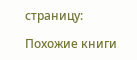страницу:

Похожие книги